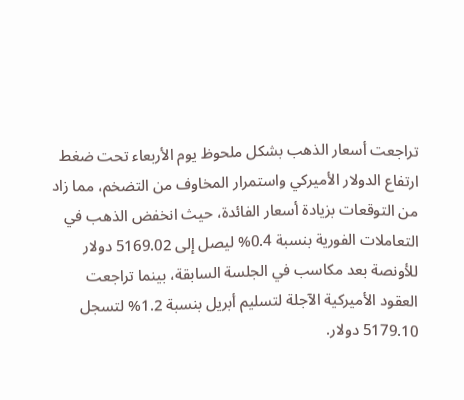تراجعت أسعار الذهب بشكل ملحوظ يوم الأربعاء تحت ضغط ارتفاع الدولار الأميركي واستمرار المخاوف من التضخم، مما زاد من التوقعات بزيادة أسعار الفائدة، حيث انخفض الذهب في التعاملات الفورية بنسبة 0.4% ليصل إلى 5169.02 دولار للأونصة بعد مكاسب في الجلسة السابقة، بينما تراجعت العقود الأميركية الآجلة لتسليم أبريل بنسبة 1.2% لتسجل 5179.10 دولار.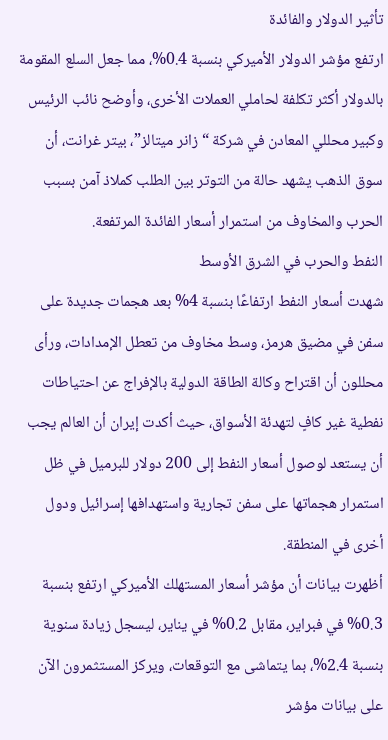تأثير الدولار والفائدة
ارتفع مؤشر الدولار الأميركي بنسبة 0.4%، مما جعل السلع المقومة بالدولار أكثر تكلفة لحاملي العملات الأخرى، وأوضح نائب الرئيس وكبير محللي المعادن في شركة “زانر ميتالز”، بيتر غرانت، أن سوق الذهب يشهد حالة من التوتر بين الطلب كملاذ آمن بسبب الحرب والمخاوف من استمرار أسعار الفائدة المرتفعة.
النفط والحرب في الشرق الأوسط
شهدت أسعار النفط ارتفاعًا بنسبة 4% بعد هجمات جديدة على سفن في مضيق هرمز، وسط مخاوف من تعطل الإمدادات، ورأى محللون أن اقتراح وكالة الطاقة الدولية بالإفراج عن احتياطات نفطية غير كافٍ لتهدئة الأسواق، حيث أكدت إيران أن العالم يجب أن يستعد لوصول أسعار النفط إلى 200 دولار للبرميل في ظل استمرار هجماتها على سفن تجارية واستهدافها إسرائيل ودول أخرى في المنطقة.
أظهرت بيانات أن مؤشر أسعار المستهلك الأميركي ارتفع بنسبة 0.3% في فبراير، مقابل 0.2% في يناير، ليسجل زيادة سنوية بنسبة 2.4%، بما يتماشى مع التوقعات، ويركز المستثمرون الآن على بيانات مؤشر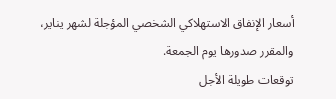أسعار الإنفاق الاستهلاكي الشخصي المؤجلة لشهر يناير، والمقرر صدورها يوم الجمعة.
توقعات طويلة الأجل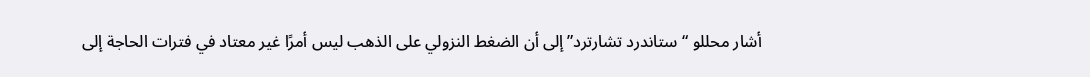أشار محللو “ستاندرد تشارترد” إلى أن الضغط النزولي على الذهب ليس أمرًا غير معتاد في فترات الحاجة إلى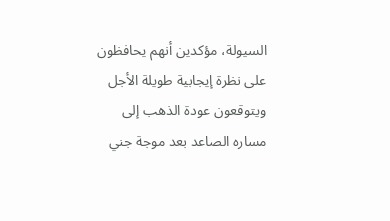السيولة، مؤكدين أنهم يحافظون على نظرة إيجابية طويلة الأجل ويتوقعون عودة الذهب إلى مساره الصاعد بعد موجة جني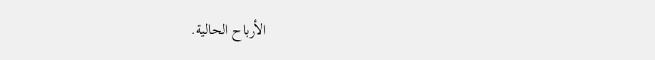الأرباح الحالية.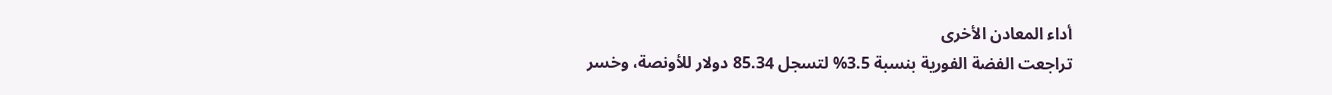أداء المعادن الأخرى
تراجعت الفضة الفورية بنسبة 3.5% لتسجل 85.34 دولار للأونصة، وخسر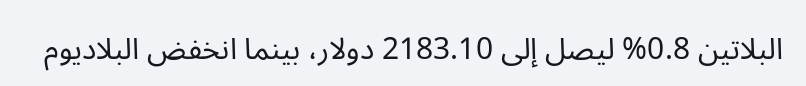البلاتين 0.8% ليصل إلى 2183.10 دولار، بينما انخفض البلاديوم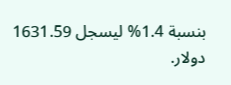بنسبة 1.4% ليسجل 1631.59 دولار.